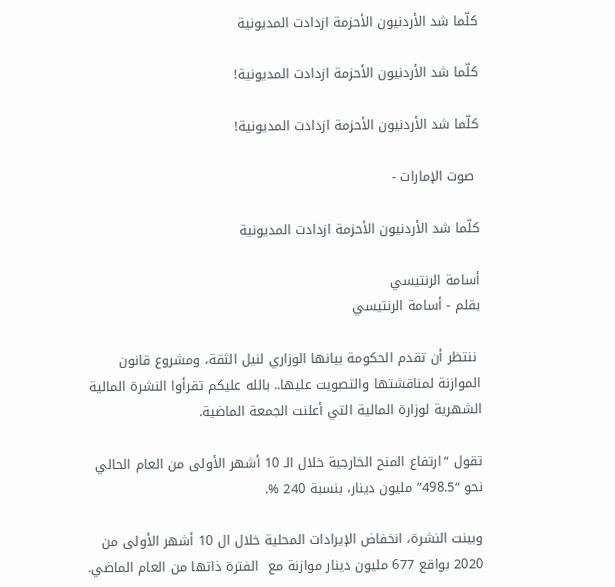كلّما شد الأردنيون الأحزمة ازدادت المديونية

كلّما شد الأردنيون الأحزمة ازدادت المديونية!

كلّما شد الأردنيون الأحزمة ازدادت المديونية!

 صوت الإمارات -

كلّما شد الأردنيون الأحزمة ازدادت المديونية

أسامة الرنتيسي
بقلم - أسامة الرنتيسي

 ننتظر أن تقدم الحكومة بيانها الوزاري لنيل الثقة، ومشروع قانون الموازنة لمناقشتها والتصويت عليها.. بالله عليكم تقرأوا النشرة المالية الشهرية لوزارة المالية التي أعلنت الجمعة الماضية.

تقول “ارتفاع المنح الخارجية خلال الـ 10 أشهر الأولى من العام الحالي نحو “498.5” مليون دينار، بنسبة 240 %.

وبينت النشرة، انخفاض الإيرادات المحلية خلال ال 10 أشهر الأولى من 2020 بواقع 677 مليون دينار موازنة مع  الفترة ذاتها من العام الماضي.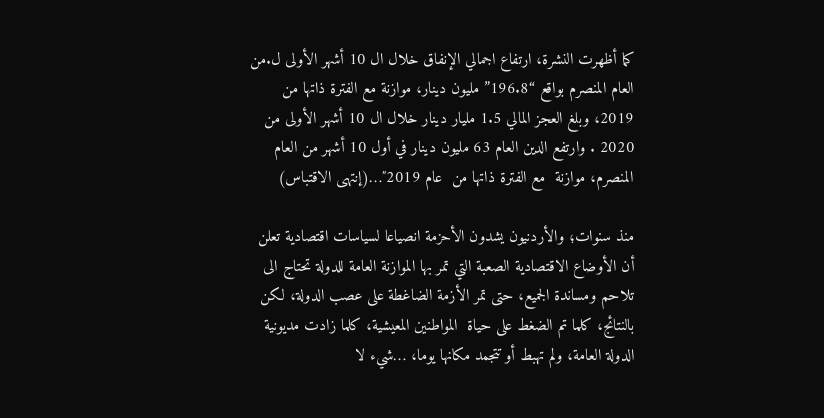كما أظهرت النشرة، ارتفاع اجمالي الإنفاق خلال ال 10 أشهر الأولى ل.من العام المنصرم بواقع “196.8” مليون دينار، موازنة مع الفترة ذاتها من 2019، وبلغ العجز المالي 1.5 مليار دينار خلال ال 10 أشهر الأولى من 2020 . وارتفع الدين العام 63 مليون دينار في أول 10 أشهر من العام المنصرم، موازنة  مع الفترة ذاتها من  عام 2019″…(إنتهى الاقتباس)

منذ سنوات؛ والأردنيون يشدون الأحزمة انصياعا لسياسات اقتصادية تعلن أن الأوضاع الاقتصادية الصعبة التي تمر بها الموازنة العامة للدولة تحتاج الى تلاحم ومساندة الجميع، حتى تمر الأزمة الضاغطة على عصب الدولة، لكن بالنتائج، كلما تم الضغط على حياة  المواطنين المعيشية، كلما زادت مديونية الدولة العامة، ولم تهبط أو تتجمد مكانها يوما، …شيء لا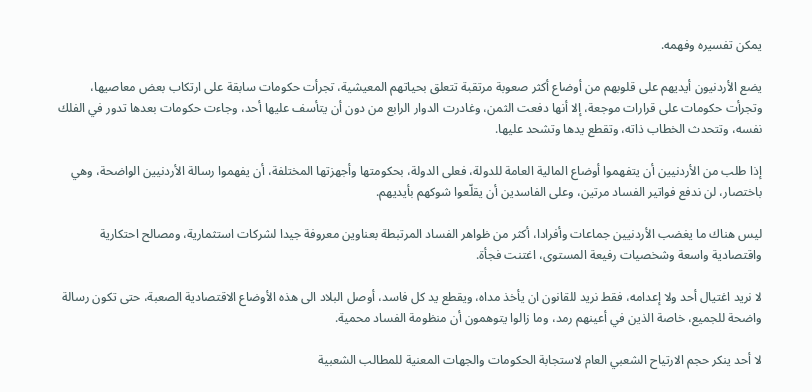يمكن تفسيره وفهمه.

يضع الأردنيون أيديهم على قلوبهم من أوضاع أكثر صعوبة مرتقبة تتعلق بحياتهم المعيشية، تجرأت حكومات سابقة على ارتكاب بعض معاصيها، وتجرأت حكومات على قرارات موجعة، إلا أنها دفعت الثمن، وغادرت الدوار الرابع من دون أن يتأسف عليها أحد، وجاءت حكومات بعدها تدور في الفلك نفسه، وتتحدث الخطاب ذاته، وتقطع يدها وتشحد عليها.

إذا طلب من الأردنيين أن يتفهموا أوضاع المالية العامة للدولة، فعلى الدولة، بحكومتها وأجهزتها المختلفة، أن يفهموا رسالة الأردنيين الواضحة، وهي باختصار، لن ندفع فواتير الفساد مرتين، وعلى الفاسدين أن يقلّعوا شوكهم بأيديهم.

ليس هناك ما يغضب الأردنيين جماعات وأفرادا، أكثر من ظواهر الفساد المرتبطة بعناوين معروفة جيدا لشركات استثمارية، ومصالح احتكارية واقتصادية واسعة وشخصيات رفيعة المستوى، اغتنت فجأة.

لا نريد اغتيال أحد ولا إعدامه، فقط نريد للقانون ان يأخذ مداه، ويقطع يد كل فاسد، أوصل البلاد الى هذه الأوضاع الاقتصادية الصعبة، حتى تكون رسالة واضحة للجميع، خاصة الذين في أعينهم رمد، وما زالوا يتوهمون أن منظومة الفساد محمية.

لا أحد ينكر حجم الارتياح الشعبي العام لاستجابة الحكومات والجهات المعنية للمطالب الشعبية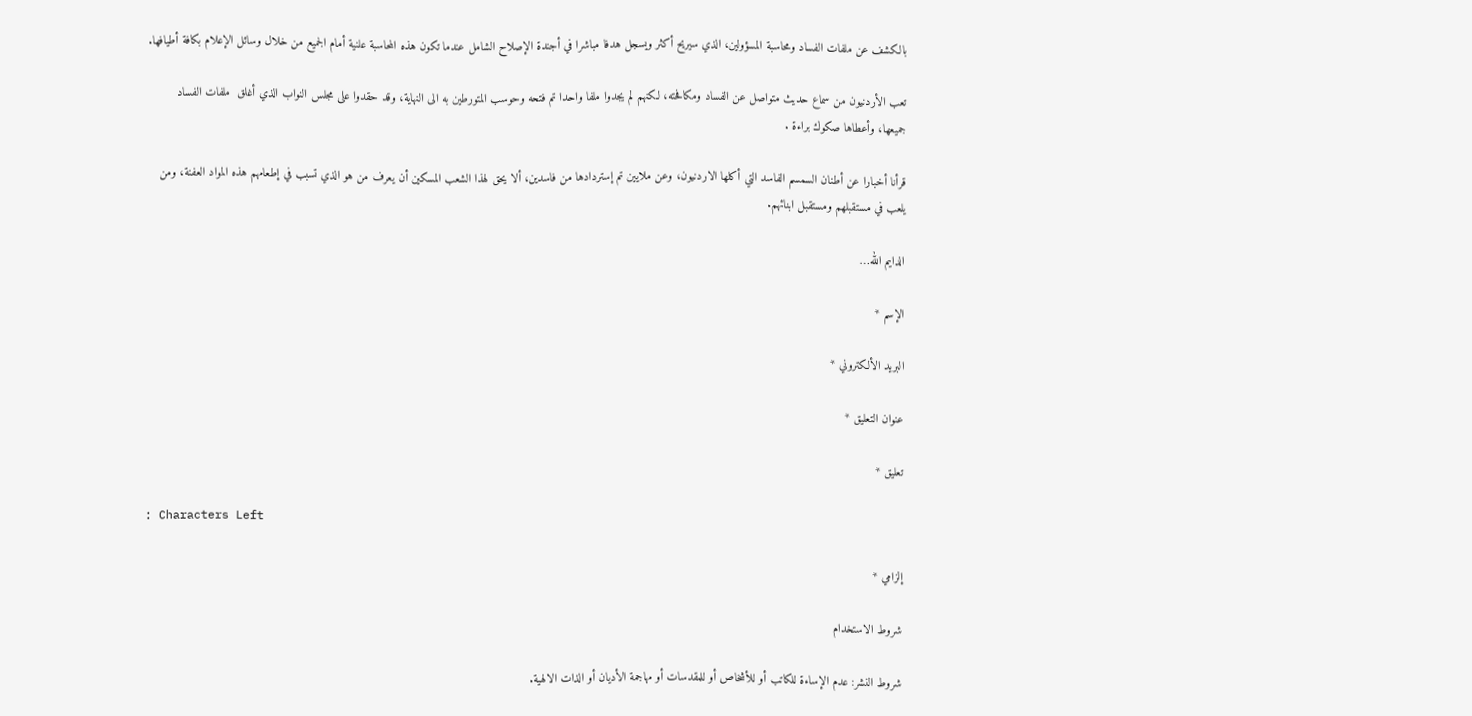بالكشف عن ملفات الفساد ومحاسبة المسؤولين، الذي سيريح أكثر ويسجل هدفا مباشرا في أجندة الإصلاح الشامل عندما تكون هذه المحاسبة علنية أمام الجميع من خلال وسائل الإعلام بكافة أطيافها.

تعب الأردنيون من سماع حديث متواصل عن الفساد ومكافحته، لكنهم لم يجدوا ملفا واحدا تم فتحه وحوسب المتورطين به الى النهاية، وقد حقدوا على مجلس النواب الذي أغلق  ملفات الفساد جميعها، وأعطاها صكوك براءة .

قرأنا أخبارا عن أطنان السمسم الفاسد التي أكلها الاردنيون، وعن ملايين تم إستردادها من فاسدين، ألا يحق لهذا الشعب المسكين أن يعرف من هو الذي تسبب في إطعامهم هذه المواد العفنة، ومن يلعب في مستقبلهم ومستقبل ابنائهم.

الدايم الله…

الإسم *

البريد الألكتروني *

عنوان التعليق *

تعليق *

: Characters Left

إلزامي *

شروط الاستخدام

شروط النشر: عدم الإساءة للكاتب أو للأشخاص أو للمقدسات أو مهاجمة الأديان أو الذات الالهية.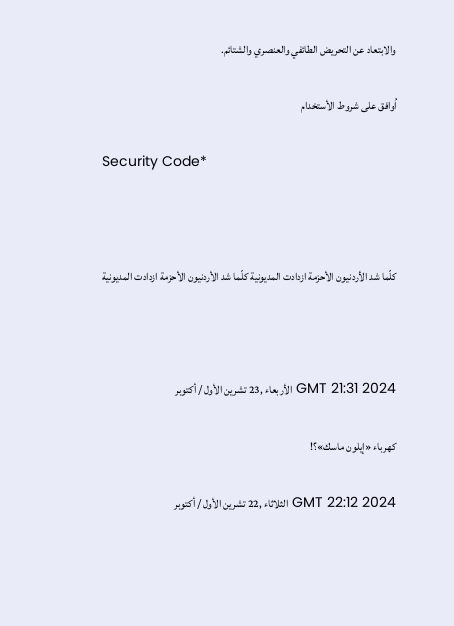والابتعاد عن التحريض الطائفي والعنصري والشتائم.

اُوافق على شروط الأستخدام

Security Code*



كلّما شد الأردنيون الأحزمة ازدادت المديونية كلّما شد الأردنيون الأحزمة ازدادت المديونية



GMT 21:31 2024 الأربعاء ,23 تشرين الأول / أكتوبر

كهرباء «إيلون ماسك»؟!

GMT 22:12 2024 الثلاثاء ,22 تشرين الأول / أكتوبر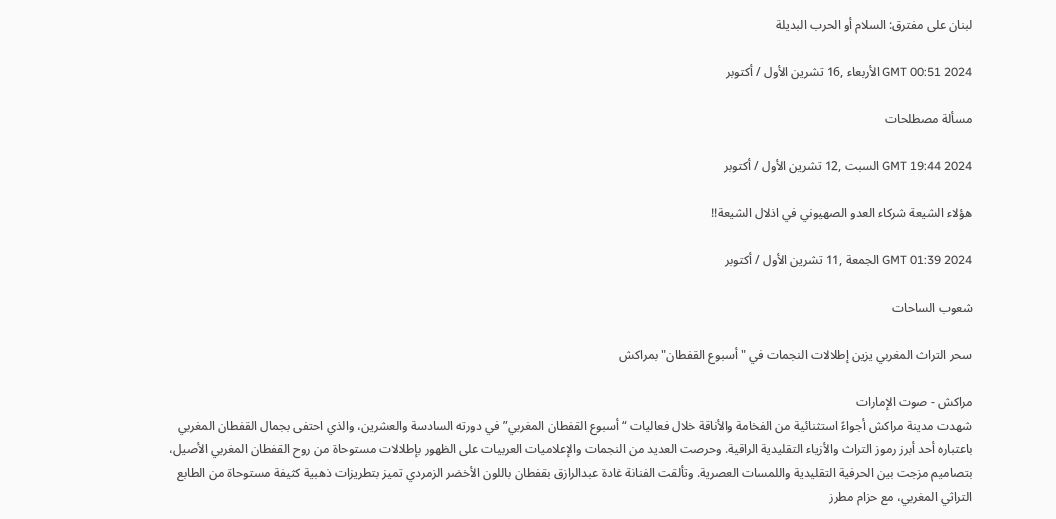لبنان على مفترق: السلام أو الحرب البديلة

GMT 00:51 2024 الأربعاء ,16 تشرين الأول / أكتوبر

مسألة مصطلحات

GMT 19:44 2024 السبت ,12 تشرين الأول / أكتوبر

هؤلاء الشيعة شركاء العدو الصهيوني في اذلال الشيعة!!

GMT 01:39 2024 الجمعة ,11 تشرين الأول / أكتوبر

شعوب الساحات

سحر التراث المغربي يزين إطلالات النجمات في "أسبوع القفطان" بمراكش

مراكش - صوت الإمارات
شهدت مدينة مراكش أجواءً استثنائية من الفخامة والأناقة خلال فعاليات “أسبوع القفطان المغربي” في دورته السادسة والعشرين، والذي احتفى بجمال القفطان المغربي باعتباره أحد أبرز رموز التراث والأزياء التقليدية الراقية. وحرصت العديد من النجمات والإعلاميات العربيات على الظهور بإطلالات مستوحاة من روح القفطان المغربي الأصيل، بتصاميم مزجت بين الحرفية التقليدية واللمسات العصرية. وتألقت الفنانة غادة عبدالرازق بقفطان باللون الأخضر الزمردي تميز بتطريزات ذهبية كثيفة مستوحاة من الطابع التراثي المغربي، مع حزام مطرز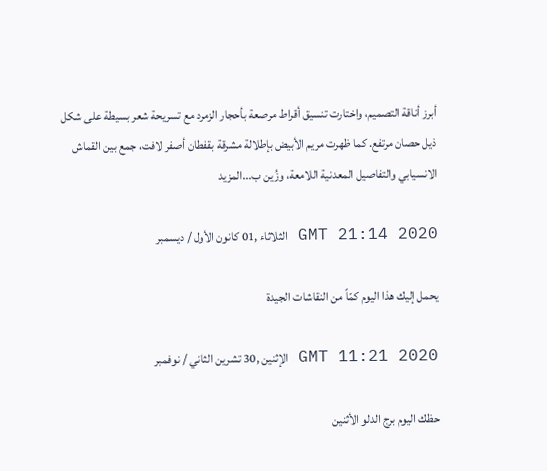أبرز أناقة التصميم، واختارت تنسيق أقراط مرصعة بأحجار الزمرد مع تسريحة شعر بسيطة على شكل ذيل حصان مرتفع. كما ظهرت مريم الأبيض بإطلالة مشرقة بقفطان أصفر لافت، جمع بين القماش الانسيابي والتفاصيل المعدنية اللامعة، وزُين ب...المزيد

GMT 21:14 2020 الثلاثاء ,01 كانون الأول / ديسمبر

يحمل إليك هذا اليوم كمّاً من النقاشات الجيدة

GMT 11:21 2020 الإثنين ,30 تشرين الثاني / نوفمبر

حظك اليوم برج الدلو الأثنين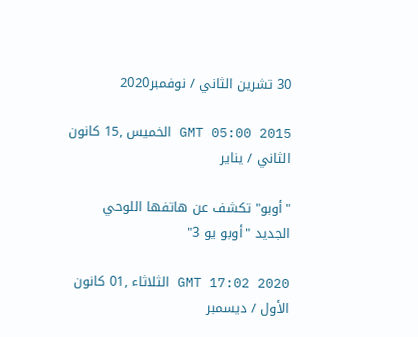30 تشرين الثاني / نوفمبر2020

GMT 05:00 2015 الخميس ,15 كانون الثاني / يناير

"أوبو" تكشف عن هاتفها اللوحي الجديد "أوبو يو 3"

GMT 17:02 2020 الثلاثاء ,01 كانون الأول / ديسمبر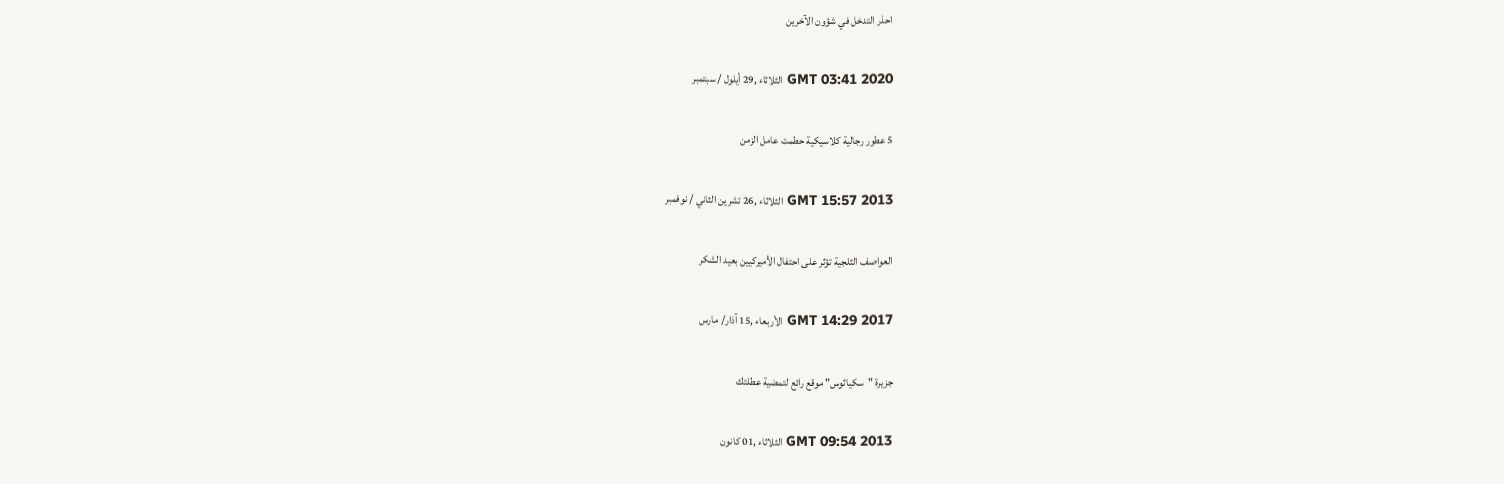احذر التدخل في شؤون الآخرين

GMT 03:41 2020 الثلاثاء ,29 أيلول / سبتمبر

5 عطور رجالية كلاسيكية حطمت عامل الزمن

GMT 15:57 2013 الثلاثاء ,26 تشرين الثاني / نوفمبر

العواصف الثلجية تؤثر على احتفال الأميركيين بعيد الشكر

GMT 14:29 2017 الأربعاء ,15 آذار/ مارس

جزيرة "سكياثوس" موقع رائع لتمضية عطلتك

GMT 09:54 2013 الثلاثاء ,01 كانون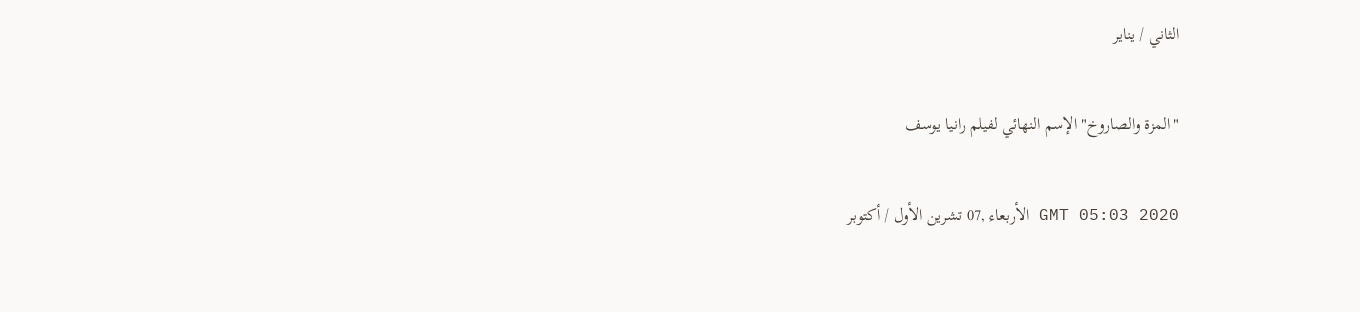الثاني / يناير

"المزة والصاروخ" الإسم النهائي لفيلم رانيا يوسف

GMT 05:03 2020 الأربعاء ,07 تشرين الأول / أكتوبر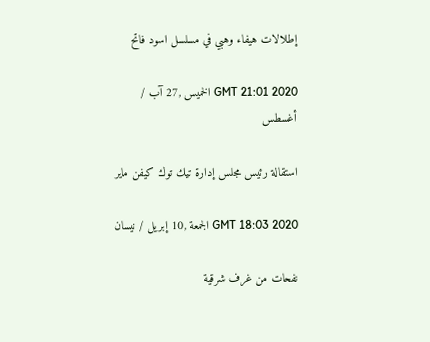إطلالات هيفاء وهبي في مسلسل اسود فاتح

GMT 21:01 2020 الخميس ,27 آب / أغسطس

استقالة رئيس مجلس إدارة تيك توك كيفن ماير

GMT 18:03 2020 الجمعة ,10 إبريل / نيسان

نفحات من غرف شرقية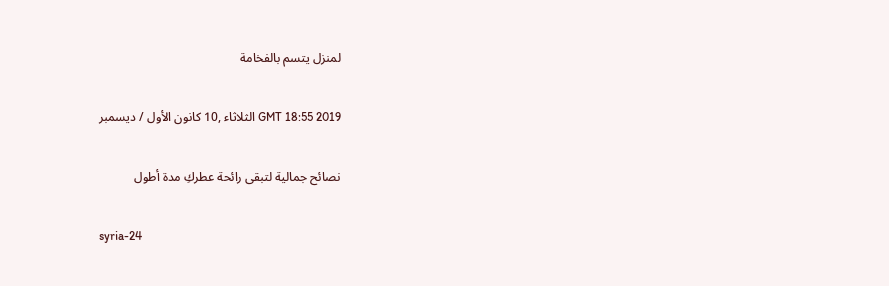لمنزل يتسم بالفخامة

GMT 18:55 2019 الثلاثاء ,10 كانون الأول / ديسمبر

نصائح جمالية لتبقى رائحة عطركِ مدة أطول

syria-24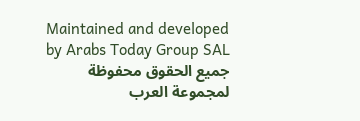Maintained and developed by Arabs Today Group SAL
جميع الحقوق محفوظة لمجموعة العرب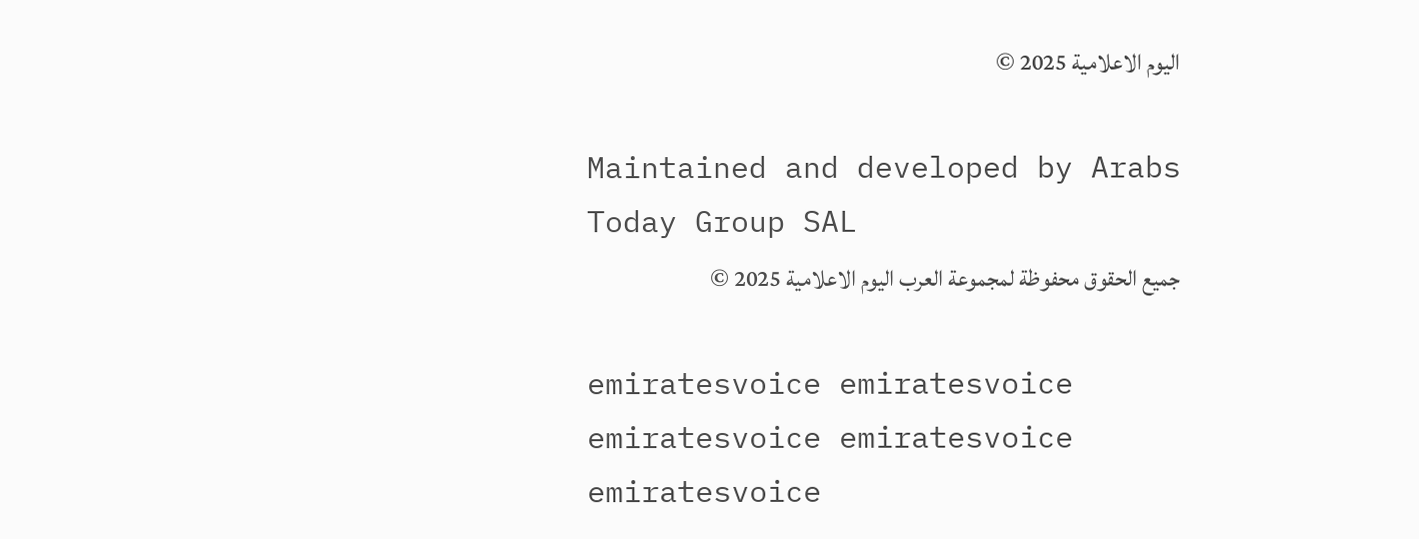اليوم الاعلامية 2025 ©

Maintained and developed by Arabs Today Group SAL
جميع الحقوق محفوظة لمجموعة العرب اليوم الاعلامية 2025 ©

emiratesvoice emiratesvoice emiratesvoice emiratesvoice
emiratesvoice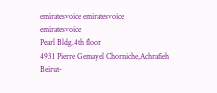emiratesvoice emiratesvoice
emiratesvoice
Pearl Bldg.4th floor
4931 Pierre Gemayel Chorniche,Achrafieh
Beirut-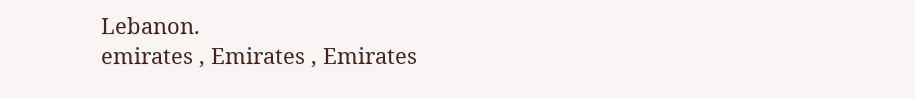Lebanon.
emirates , Emirates , Emirates